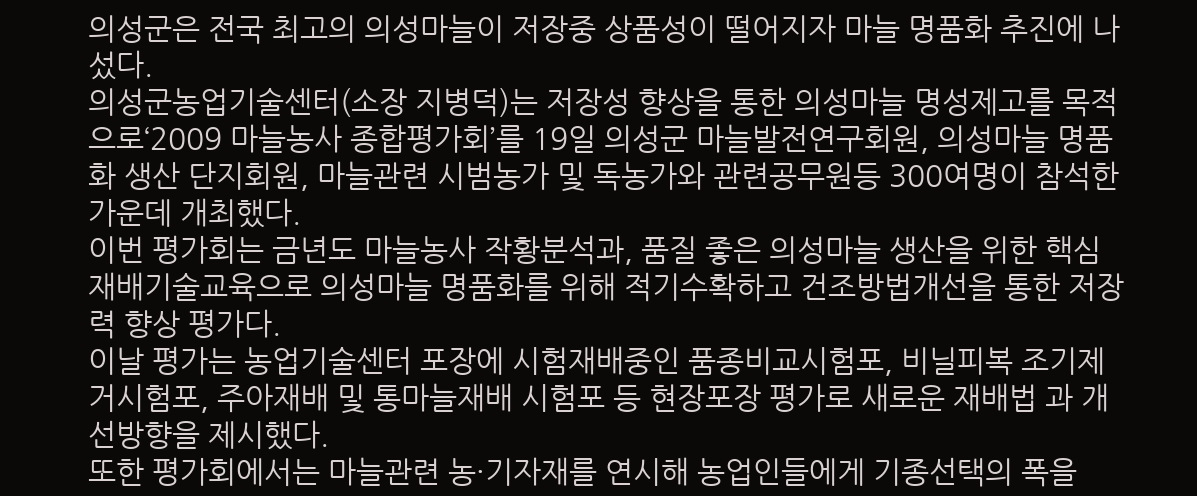의성군은 전국 최고의 의성마늘이 저장중 상품성이 떨어지자 마늘 명품화 추진에 나섰다.
의성군농업기술센터(소장 지병덕)는 저장성 향상을 통한 의성마늘 명성제고를 목적으로‘2009 마늘농사 종합평가회’를 19일 의성군 마늘발전연구회원, 의성마늘 명품화 생산 단지회원, 마늘관련 시범농가 및 독농가와 관련공무원등 300여명이 참석한 가운데 개최했다.
이번 평가회는 금년도 마늘농사 작황분석과, 품질 좋은 의성마늘 생산을 위한 핵심 재배기술교육으로 의성마늘 명품화를 위해 적기수확하고 건조방법개선을 통한 저장력 향상 평가다.
이날 평가는 농업기술센터 포장에 시험재배중인 품종비교시험포, 비닐피복 조기제거시험포, 주아재배 및 통마늘재배 시험포 등 현장포장 평가로 새로운 재배법 과 개선방향을 제시했다.
또한 평가회에서는 마늘관련 농·기자재를 연시해 농업인들에게 기종선택의 폭을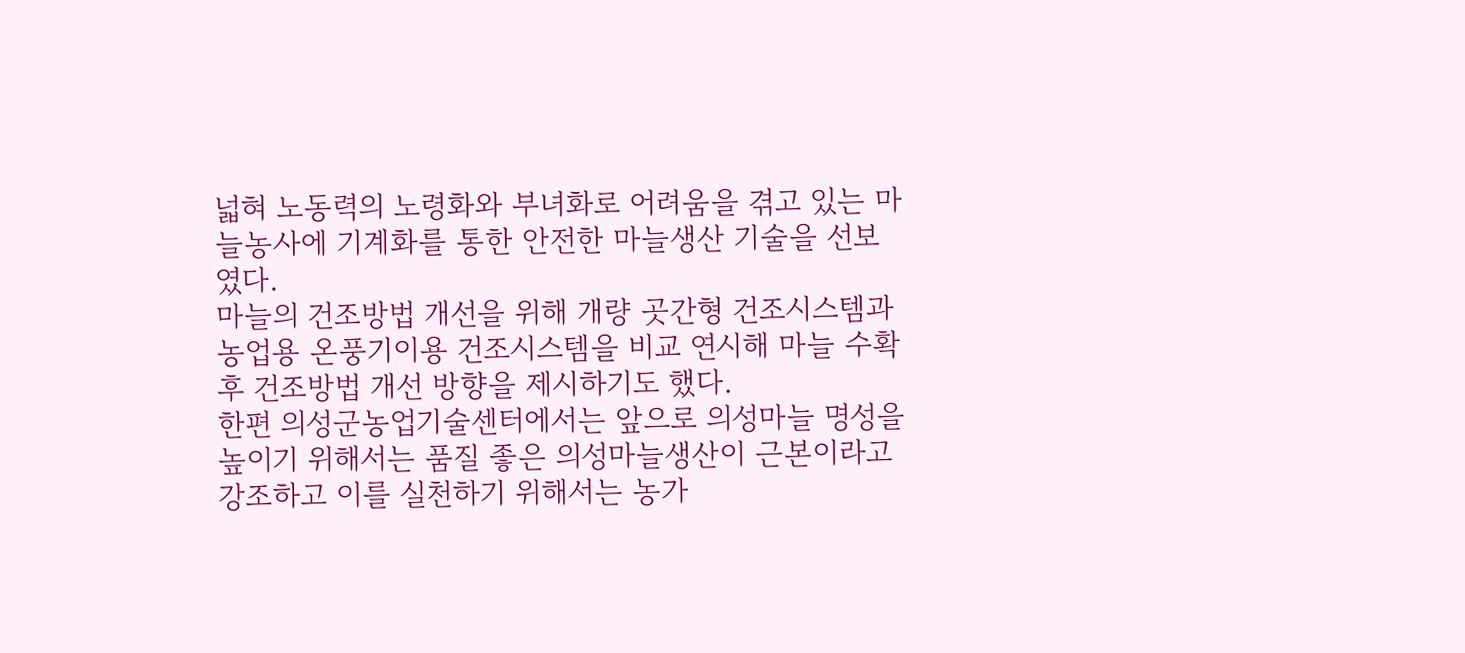넓혀 노동력의 노령화와 부녀화로 어려움을 겪고 있는 마늘농사에 기계화를 통한 안전한 마늘생산 기술을 선보였다.
마늘의 건조방법 개선을 위해 개량 곳간형 건조시스템과 농업용 온풍기이용 건조시스템을 비교 연시해 마늘 수확 후 건조방법 개선 방향을 제시하기도 했다.
한편 의성군농업기술센터에서는 앞으로 의성마늘 명성을 높이기 위해서는 품질 좋은 의성마늘생산이 근본이라고 강조하고 이를 실천하기 위해서는 농가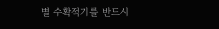별 수확적기를 반드시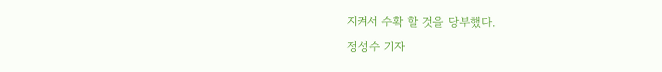지켜서 수확 할 것을 당부했다.
정성수 기자